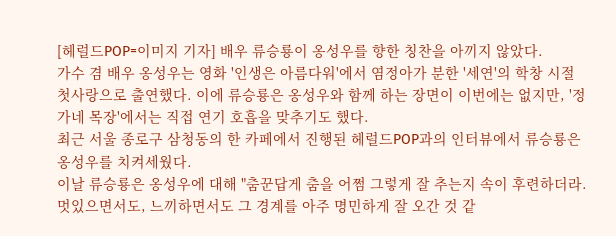[헤럴드POP=이미지 기자] 배우 류승룡이 옹성우를 향한 칭찬을 아끼지 않았다.
가수 겸 배우 옹성우는 영화 '인생은 아름다워'에서 염정아가 분한 '세연'의 학창 시절 첫사랑으로 출연했다. 이에 류승룡은 옹성우와 함께 하는 장면이 이번에는 없지만, '정가네 목장'에서는 직접 연기 호흡을 맞추기도 했다.
최근 서울 종로구 삼청동의 한 카페에서 진행된 헤럴드POP과의 인터뷰에서 류승룡은 옹성우를 치켜세웠다.
이날 류승룡은 옹성우에 대해 "춤꾼답게 춤을 어쩜 그렇게 잘 추는지 속이 후련하더라. 멋있으면서도, 느끼하면서도 그 경계를 아주 명민하게 잘 오간 것 같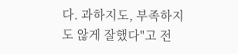다. 과하지도, 부족하지도 않게 잘했다"고 전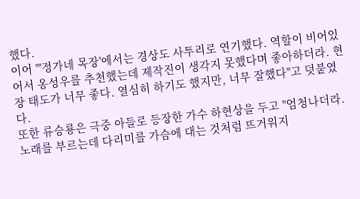했다.
이어 "'정가네 목장'에서는 경상도 사투리로 연기했다. 역할이 비어있어서 옹성우를 추천했는데 제작진이 생각지 못했다며 좋아하더라. 현장 태도가 너무 좋다. 열심히 하기도 했지만, 너무 잘했다"고 덧붙였다.
또한 류승룡은 극중 아들로 등장한 가수 하현상을 두고 "엄청나더라. 노래를 부르는데 다리미를 가슴에 대는 것처럼 뜨거워지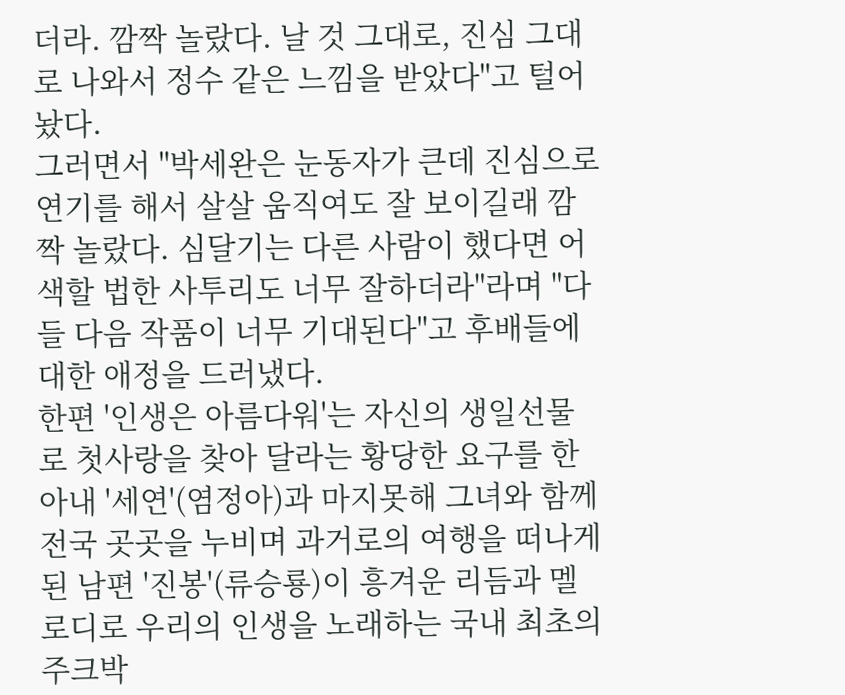더라. 깜짝 놀랐다. 날 것 그대로, 진심 그대로 나와서 정수 같은 느낌을 받았다"고 털어놨다.
그러면서 "박세완은 눈동자가 큰데 진심으로 연기를 해서 살살 움직여도 잘 보이길래 깜짝 놀랐다. 심달기는 다른 사람이 했다면 어색할 법한 사투리도 너무 잘하더라"라며 "다들 다음 작품이 너무 기대된다"고 후배들에 대한 애정을 드러냈다.
한편 '인생은 아름다워'는 자신의 생일선물로 첫사랑을 찾아 달라는 황당한 요구를 한 아내 '세연'(염정아)과 마지못해 그녀와 함께 전국 곳곳을 누비며 과거로의 여행을 떠나게 된 남편 '진봉'(류승룡)이 흥겨운 리듬과 멜로디로 우리의 인생을 노래하는 국내 최초의 주크박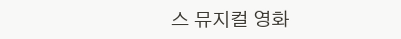스 뮤지컬 영화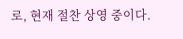로, 현재 절찬 상영 중이다.